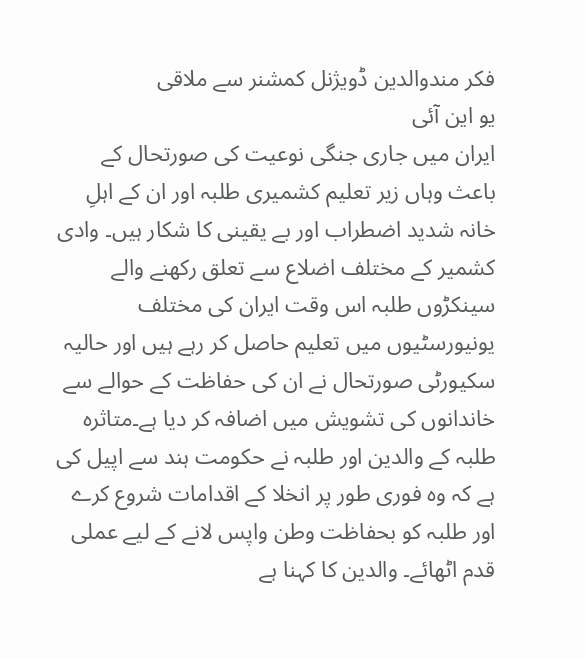فکر مندوالدین ڈویژنل کمشنر سے ملاقی
یو این آئی
ایران میں جاری جنگی نوعیت کی صورتحال کے باعث وہاں زیر تعلیم کشمیری طلبہ اور ان کے اہلِ خانہ شدید اضطراب اور بے یقینی کا شکار ہیں۔ وادی کشمیر کے مختلف اضلاع سے تعلق رکھنے والے سینکڑوں طلبہ اس وقت ایران کی مختلف یونیورسٹیوں میں تعلیم حاصل کر رہے ہیں اور حالیہ سکیورٹی صورتحال نے ان کی حفاظت کے حوالے سے خاندانوں کی تشویش میں اضافہ کر دیا ہے۔متاثرہ طلبہ کے والدین اور طلبہ نے حکومت ہند سے اپیل کی ہے کہ وہ فوری طور پر انخلا کے اقدامات شروع کرے اور طلبہ کو بحفاظت وطن واپس لانے کے لیے عملی قدم اٹھائے۔ والدین کا کہنا ہے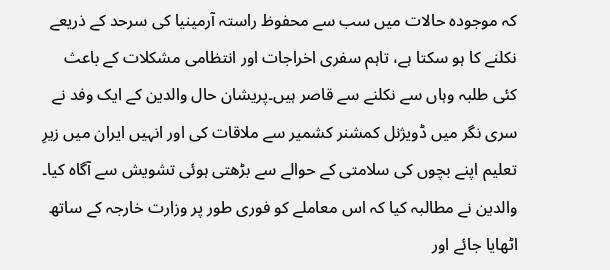کہ موجودہ حالات میں سب سے محفوظ راستہ آرمینیا کی سرحد کے ذریعے نکلنے کا ہو سکتا ہے، تاہم سفری اخراجات اور انتظامی مشکلات کے باعث کئی طلبہ وہاں سے نکلنے سے قاصر ہیں۔پریشان حال والدین کے ایک وفد نے سری نگر میں ڈویژنل کمشنر کشمیر سے ملاقات کی اور انہیں ایران میں زیرِ تعلیم اپنے بچوں کی سلامتی کے حوالے سے بڑھتی ہوئی تشویش سے آگاہ کیا۔ والدین نے مطالبہ کیا کہ اس معاملے کو فوری طور پر وزارت خارجہ کے ساتھ اٹھایا جائے اور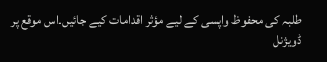طلبہ کی محفوظ واپسی کے لیے مؤثر اقدامات کیے جائیں۔اس موقع پر ڈویژنل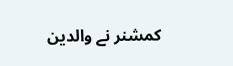کمشنر نے والدین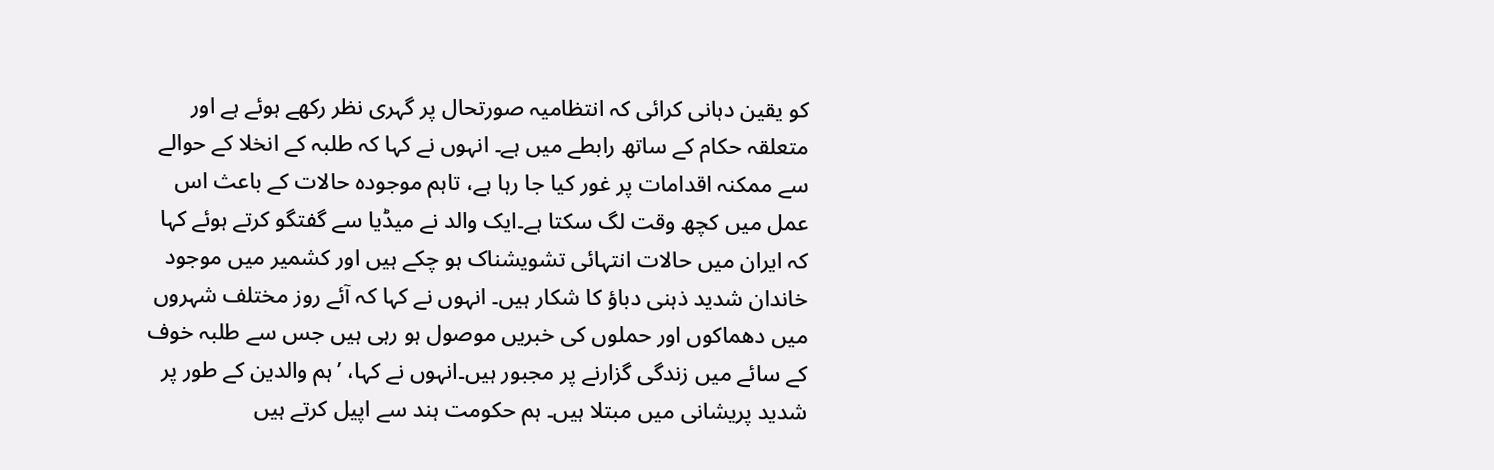کو یقین دہانی کرائی کہ انتظامیہ صورتحال پر گہری نظر رکھے ہوئے ہے اور متعلقہ حکام کے ساتھ رابطے میں ہے۔ انہوں نے کہا کہ طلبہ کے انخلا کے حوالے سے ممکنہ اقدامات پر غور کیا جا رہا ہے، تاہم موجودہ حالات کے باعث اس عمل میں کچھ وقت لگ سکتا ہے۔ایک والد نے میڈیا سے گفتگو کرتے ہوئے کہا کہ ایران میں حالات انتہائی تشویشناک ہو چکے ہیں اور کشمیر میں موجود خاندان شدید ذہنی دباؤ کا شکار ہیں۔ انہوں نے کہا کہ آئے روز مختلف شہروں میں دھماکوں اور حملوں کی خبریں موصول ہو رہی ہیں جس سے طلبہ خوف کے سائے میں زندگی گزارنے پر مجبور ہیں۔انہوں نے کہا، ’ہم والدین کے طور پر شدید پریشانی میں مبتلا ہیں۔ ہم حکومت ہند سے اپیل کرتے ہیں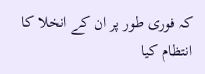کہ فوری طور پر ان کے انخلا کا انتظام کیا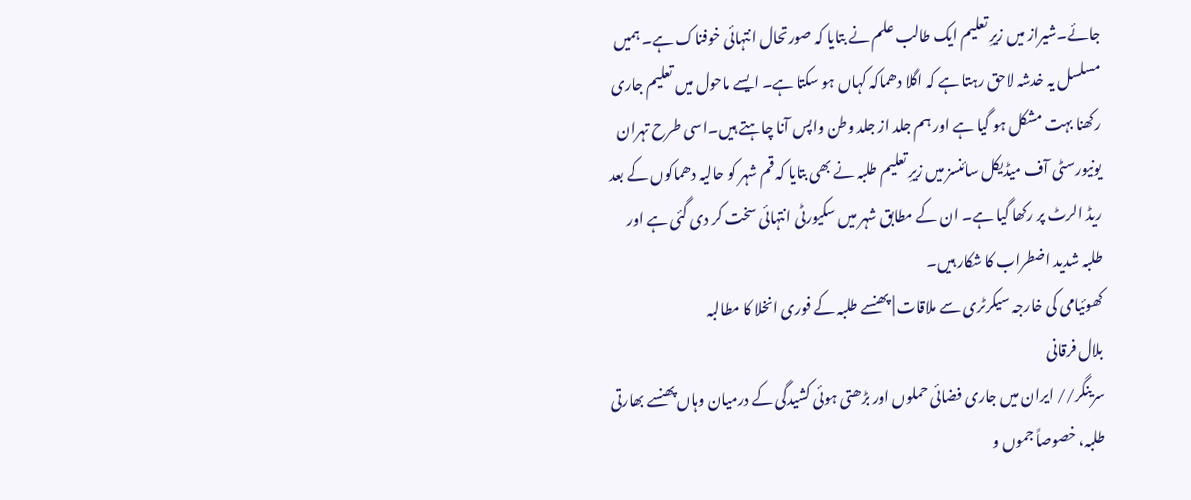جائے۔شیراز میں زیرِ تعلیم ایک طالب علم نے بتایا کہ صورتحال انتہائی خوفناک ہے۔ ہمیں مسلسل یہ خدشہ لاحق رہتا ہے کہ اگلا دھماکہ کہاں ہو سکتا ہے۔ ایسے ماحول میں تعلیم جاری رکھنا بہت مشکل ہو گیا ہے اور ہم جلد از جلد وطن واپس آنا چاہتے ہیں۔اسی طرح تہران یونیورسٹی آف میڈیکل سائنسز میں زیرِ تعلیم طلبہ نے بھی بتایا کہ قم شہر کو حالیہ دھماکوں کے بعد ریڈ الرٹ پر رکھا گیا ہے۔ ان کے مطابق شہر میں سکیورٹی انتہائی سخت کر دی گئی ہے اور طلبہ شدید اضطراب کا شکار ہیں۔
کھوئیامی کی خارجہ سیکرٹری سے ملاقات | پھنسے طلبہ کے فوری انخلا کا مطالبہ
بلال فرقانی
سرینگر// ایران میں جاری فضائی حملوں اور بڑھتی ہوئی کشیدگی کے درمیان وہاں پھنسے بھارتی طلبہ، خصوصاً جموں و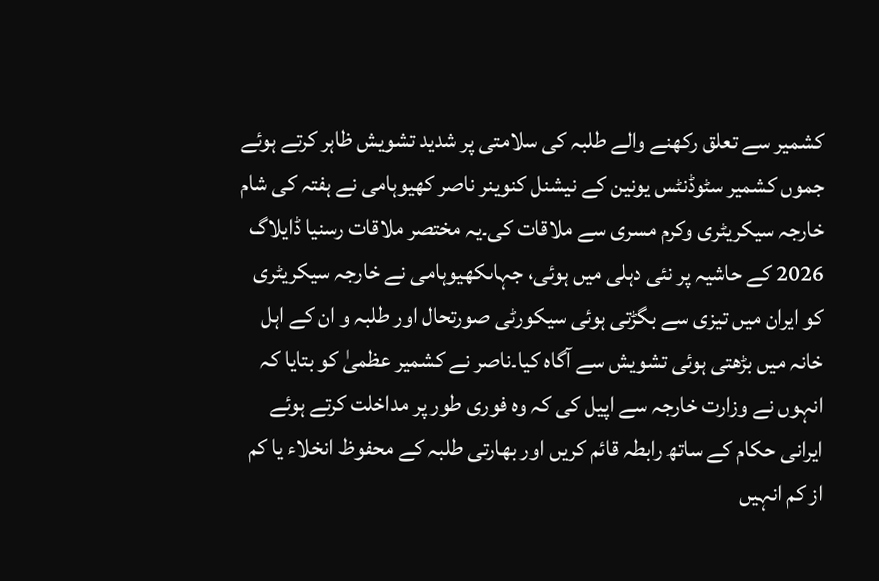کشمیر سے تعلق رکھنے والے طلبہ کی سلامتی پر شدید تشویش ظاہر کرتے ہوئے جموں کشمیر سٹوڈنٹس یونین کے نیشنل کنوینر ناصر کھیوہامی نے ہفتہ کی شام خارجہ سیکریٹری وکرم مسری سے ملاقات کی۔یہ مختصر ملاقات رسنیا ڈایلاگ 2026 کے حاشیہ پر نئی دہلی میں ہوئی، جہاںکھیوہامی نے خارجہ سیکریٹری کو ایران میں تیزی سے بگڑتی ہوئی سیکورٹی صورتحال اور طلبہ و ان کے اہل خانہ میں بڑھتی ہوئی تشویش سے آگاہ کیا۔ناصر نے کشمیر عظمیٰ کو بتایا کہ انہوں نے وزارت خارجہ سے اپیل کی کہ وہ فوری طور پر مداخلت کرتے ہوئے ایرانی حکام کے ساتھ رابطہ قائم کریں اور بھارتی طلبہ کے محفوظ انخلاء یا کم از کم انہیں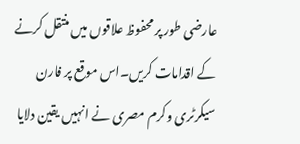عارضی طور پر محفوظ علاقوں میں منتقل کرنے کے اقدامات کریں۔اس موقع پر فارن سیکرٹری وکرم مصری نے انہیں یقین دلایا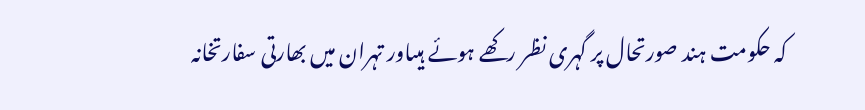کہ حکومت ہند صورتحال پر گہری نظر رکھے ہوئے ہیںاور تہران میں بھارتی سفارتخانہ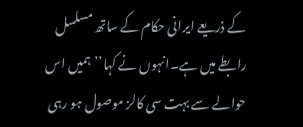کے ذریعے ایرانی حکام کے ساتھ مسلسل رابطے میں ہے۔انہوں نے کہا’’ہمیں اس حوالے سے بہت سی کالز موصول ہو رہی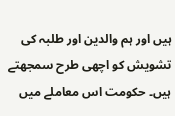ہیں اور ہم والدین اور طلبہ کی تشویش کو اچھی طرح سمجھتے ہیں۔ حکومت اس معاملے میں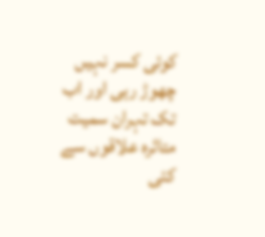کوئی کسر نہیں چھوڑ رہی اور اب تک تہران سمیت متاثرہ علاقوں سے کئی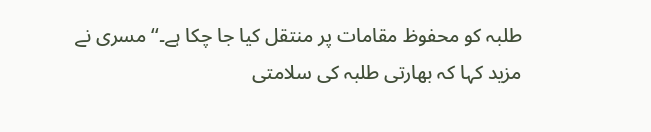طلبہ کو محفوظ مقامات پر منتقل کیا جا چکا ہے۔‘‘مسری نے مزید کہا کہ بھارتی طلبہ کی سلامتی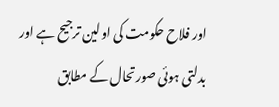اور فلاح حکومت کی اولین ترجیح ہے اور بدلتی ہوئی صورتحال کے مطابق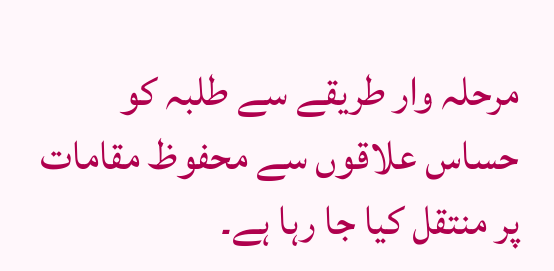مرحلہ وار طریقے سے طلبہ کو حساس علاقوں سے محفوظ مقامات پر منتقل کیا جا رہا ہے۔